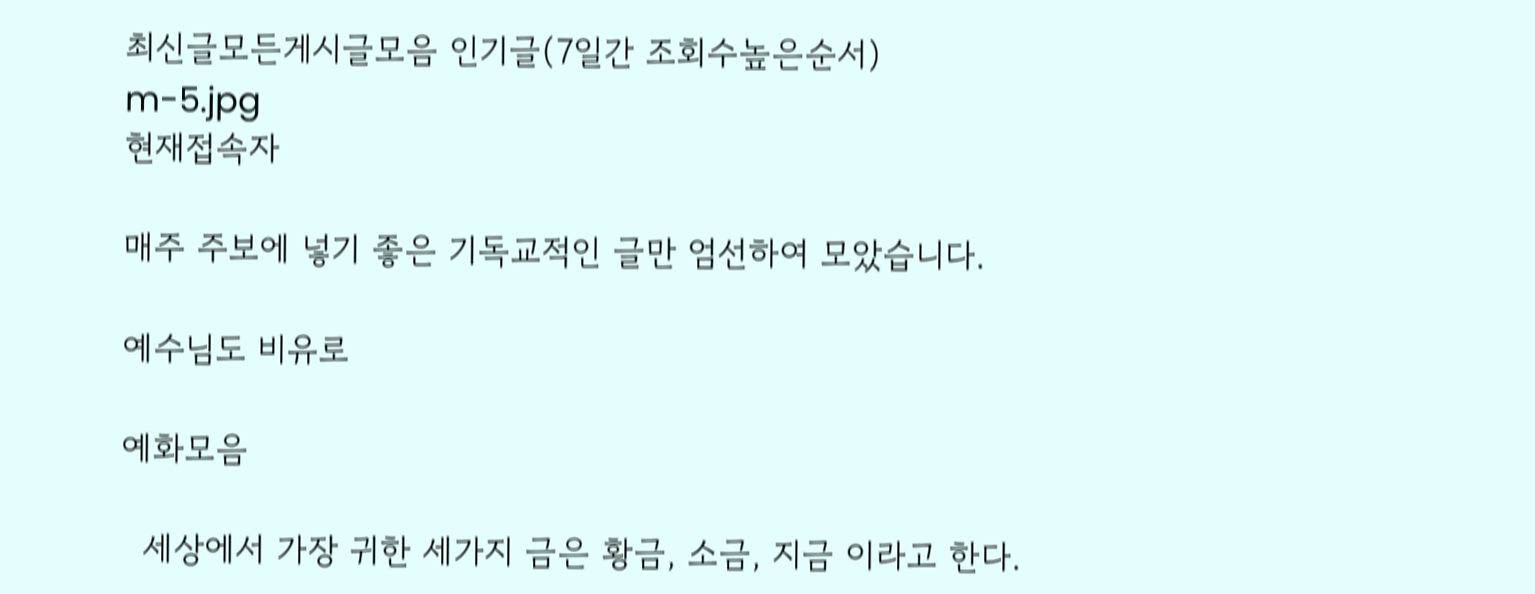최신글모든게시글모음 인기글(7일간 조회수높은순서)
m-5.jpg
현재접속자

매주 주보에 넣기 좋은 기독교적인 글만 엄선하여 모았습니다.

예수님도 비유로

예화모음

  세상에서 가장 귀한 세가지 금은 황금, 소금, 지금 이라고 한다.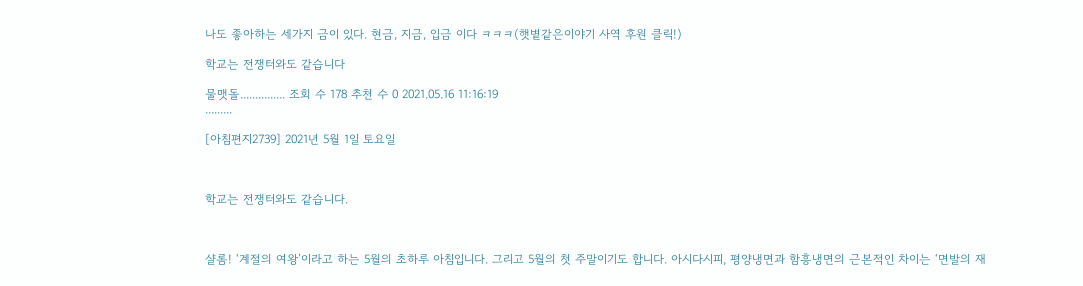나도 좋아하는 세가지 금이 있다. 현금, 지금, 입금 이다 ㅋㅋㅋ(햇볕같은이야기 사역 후원 클릭!)

학교는 전쟁터와도 같습니다

물맷돌............... 조회 수 178 추천 수 0 2021.05.16 11:16:19
.........

[아침편지2739] 2021년 5월 1일 토요일



학교는 전쟁터와도 같습니다.



샬롬! ‘계절의 여왕’이라고 하는 5월의 초하루 아침입니다. 그리고 5월의 첫 주말이기도 합니다. 아시다시피, 평양냉면과 함흥냉면의 근본적인 차이는 ‘면발의 재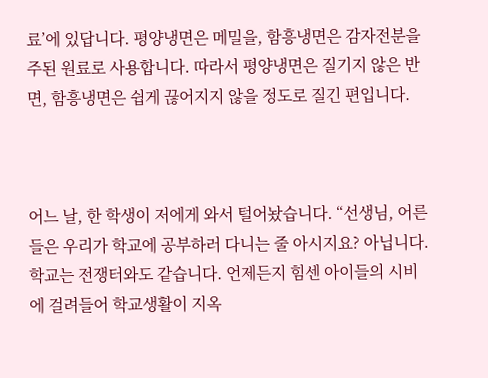료’에 있답니다. 평양냉면은 메밀을, 함흥냉면은 감자전분을 주된 원료로 사용합니다. 따라서 평양냉면은 질기지 않은 반면, 함흥냉면은 쉽게 끊어지지 않을 정도로 질긴 편입니다.



어느 날, 한 학생이 저에게 와서 털어놨습니다. “선생님, 어른들은 우리가 학교에 공부하러 다니는 줄 아시지요? 아닙니다. 학교는 전쟁터와도 같습니다. 언제든지 힘센 아이들의 시비에 걸려들어 학교생활이 지옥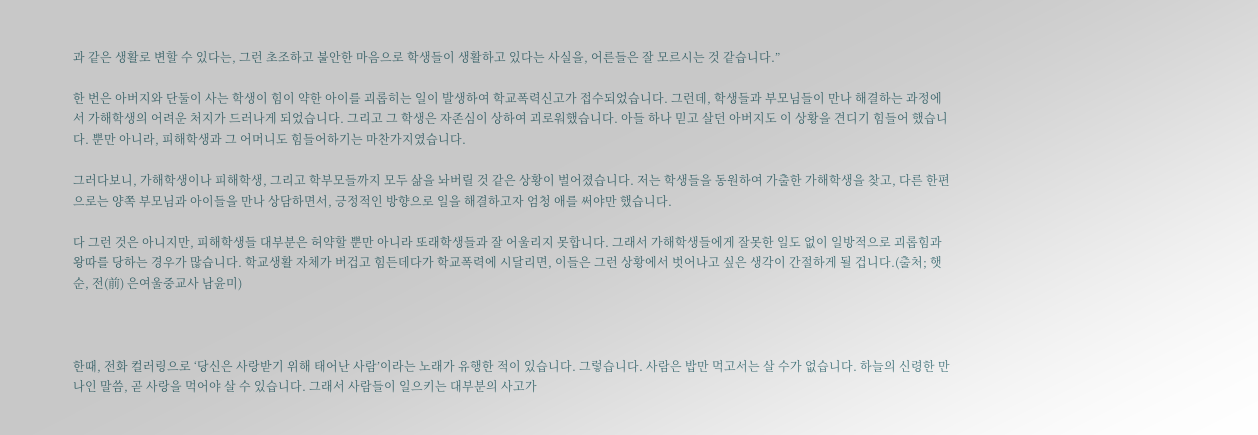과 같은 생활로 변할 수 있다는, 그런 초조하고 불안한 마음으로 학생들이 생활하고 있다는 사실을, 어른들은 잘 모르시는 것 같습니다.”

한 번은 아버지와 단둘이 사는 학생이 힘이 약한 아이를 괴롭히는 일이 발생하여 학교폭력신고가 접수되었습니다. 그런데, 학생들과 부모님들이 만나 해결하는 과정에서 가해학생의 어려운 처지가 드러나게 되었습니다. 그리고 그 학생은 자존심이 상하여 괴로워했습니다. 아들 하나 믿고 살던 아버지도 이 상황을 견디기 힘들어 했습니다. 뿐만 아니라, 피해학생과 그 어머니도 힘들어하기는 마찬가지였습니다.

그러다보니, 가해학생이나 피해학생, 그리고 학부모들까지 모두 삶을 놔버릴 것 같은 상황이 벌어졌습니다. 저는 학생들을 동원하여 가출한 가해학생을 찾고, 다른 한편으로는 양쪽 부모님과 아이들을 만나 상담하면서, 긍정적인 방향으로 일을 해결하고자 엄청 애를 써야만 했습니다.

다 그런 것은 아니지만, 피해학생들 대부분은 허약할 뿐만 아니라 또래학생들과 잘 어울리지 못합니다. 그래서 가해학생들에게 잘못한 일도 없이 일방적으로 괴롭힘과 왕따를 당하는 경우가 많습니다. 학교생활 자체가 버겁고 힘든데다가 학교폭력에 시달리면, 이들은 그런 상황에서 벗어나고 싶은 생각이 간절하게 될 겁니다.(출처; 햇순, 전(前) 은여울중교사 남윤미)



한때, 전화 컬러링으로 ‘당신은 사랑받기 위해 태어난 사람’이라는 노래가 유행한 적이 있습니다. 그렇습니다. 사람은 밥만 먹고서는 살 수가 없습니다. 하늘의 신령한 만나인 말씀, 곧 사랑을 먹어야 살 수 있습니다. 그래서 사람들이 일으키는 대부분의 사고가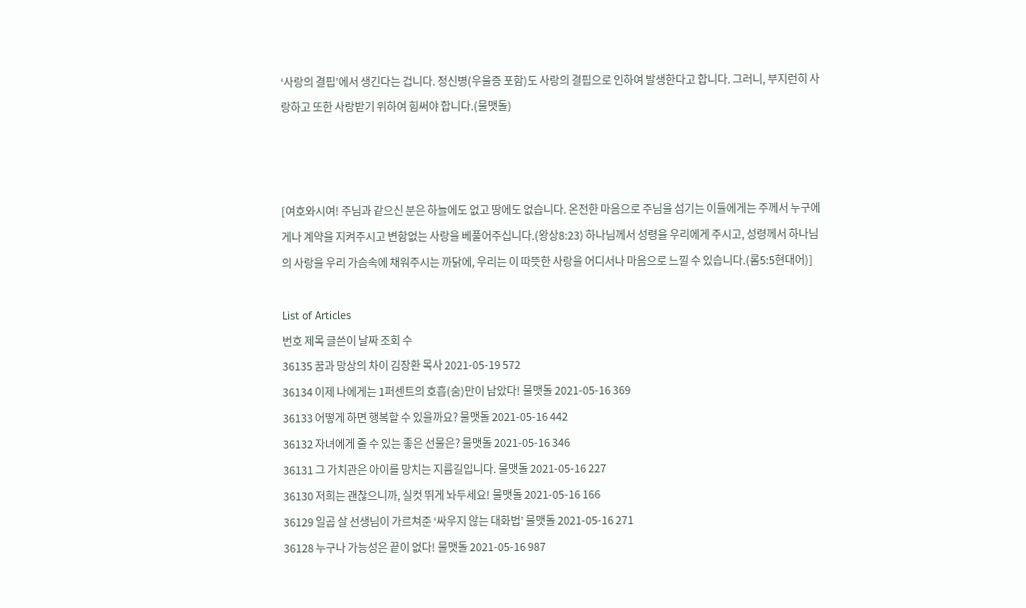‘사랑의 결핍’에서 생긴다는 겁니다. 정신병(우울증 포함)도 사랑의 결핍으로 인하여 발생한다고 합니다. 그러니, 부지런히 사랑하고 또한 사랑받기 위하여 힘써야 합니다.(물맷돌)



[여호와시여! 주님과 같으신 분은 하늘에도 없고 땅에도 없습니다. 온전한 마음으로 주님을 섬기는 이들에게는 주께서 누구에게나 계약을 지켜주시고 변함없는 사랑을 베풀어주십니다.(왕상8:23) 하나님께서 성령을 우리에게 주시고, 성령께서 하나님의 사랑을 우리 가슴속에 채워주시는 까닭에, 우리는 이 따뜻한 사랑을 어디서나 마음으로 느낄 수 있습니다.(롬5:5현대어)]

List of Articles
번호 제목 글쓴이 날짜 조회 수
36135 꿈과 망상의 차이 김장환 목사 2021-05-19 572
36134 이제 나에게는 1퍼센트의 호흡(숨)만이 남았다! 물맷돌 2021-05-16 369
36133 어떻게 하면 행복할 수 있을까요? 물맷돌 2021-05-16 442
36132 자녀에게 줄 수 있는 좋은 선물은? 물맷돌 2021-05-16 346
36131 그 가치관은 아이를 망치는 지름길입니다. 물맷돌 2021-05-16 227
36130 저희는 괜찮으니까, 실컷 뛰게 놔두세요! 물맷돌 2021-05-16 166
36129 일곱 살 선생님이 가르쳐준 ‘싸우지 않는 대화법’ 물맷돌 2021-05-16 271
36128 누구나 가능성은 끝이 없다! 물맷돌 2021-05-16 987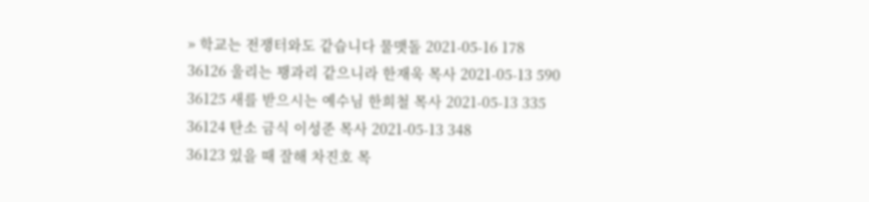» 학교는 전쟁터와도 같습니다 물맷돌 2021-05-16 178
36126 울리는 꽹과리 같으니라 한재욱 목사 2021-05-13 590
36125 새를 받으시는 예수님 한희철 목사 2021-05-13 335
36124 탄소 금식 이성준 목사 2021-05-13 348
36123 있을 때 잘해 차진호 목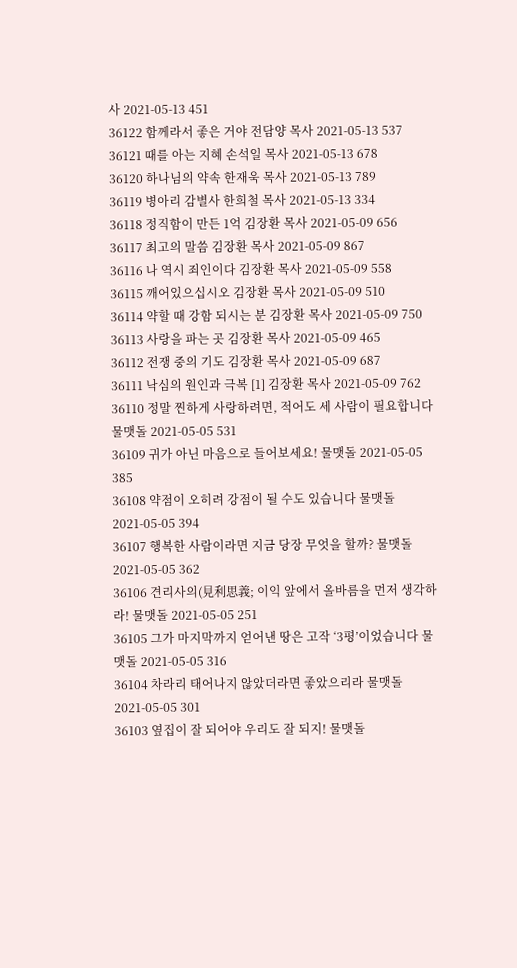사 2021-05-13 451
36122 함께라서 좋은 거야 전담양 목사 2021-05-13 537
36121 때를 아는 지혜 손석일 목사 2021-05-13 678
36120 하나님의 약속 한재욱 목사 2021-05-13 789
36119 병아리 감별사 한희철 목사 2021-05-13 334
36118 정직함이 만든 1억 김장환 목사 2021-05-09 656
36117 최고의 말씀 김장환 목사 2021-05-09 867
36116 나 역시 죄인이다 김장환 목사 2021-05-09 558
36115 깨어있으십시오 김장환 목사 2021-05-09 510
36114 약할 때 강함 되시는 분 김장환 목사 2021-05-09 750
36113 사랑을 파는 곳 김장환 목사 2021-05-09 465
36112 전쟁 중의 기도 김장환 목사 2021-05-09 687
36111 낙심의 원인과 극복 [1] 김장환 목사 2021-05-09 762
36110 정말 찐하게 사랑하려면, 적어도 세 사람이 필요합니다 물맷돌 2021-05-05 531
36109 귀가 아닌 마음으로 들어보세요! 물맷돌 2021-05-05 385
36108 약점이 오히려 강점이 될 수도 있습니다 물맷돌 2021-05-05 394
36107 행복한 사람이라면 지금 당장 무엇을 할까? 물맷돌 2021-05-05 362
36106 견리사의(見利思義; 이익 앞에서 올바름을 먼저 생각하라! 물맷돌 2021-05-05 251
36105 그가 마지막까지 얻어낸 땅은 고작 ‘3평’이었습니다 물맷돌 2021-05-05 316
36104 차라리 태어나지 않았더라면 좋았으리라 물맷돌 2021-05-05 301
36103 옆집이 잘 되어야 우리도 잘 되지! 물맷돌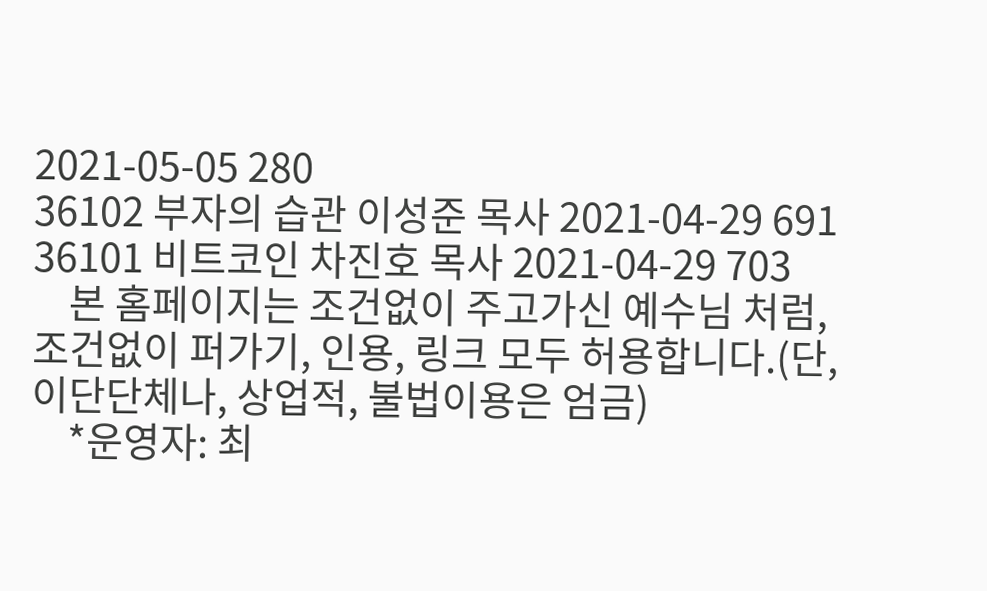2021-05-05 280
36102 부자의 습관 이성준 목사 2021-04-29 691
36101 비트코인 차진호 목사 2021-04-29 703
    본 홈페이지는 조건없이 주고가신 예수님 처럼, 조건없이 퍼가기, 인용, 링크 모두 허용합니다.(단, 이단단체나, 상업적, 불법이용은 엄금)
    *운영자: 최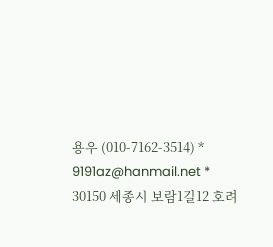용우 (010-7162-3514) * 9191az@hanmail.net * 30150 세종시 보람1길12 호려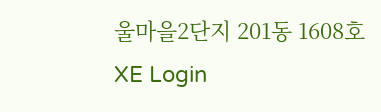울마을2단지 201동 1608호
XE Login